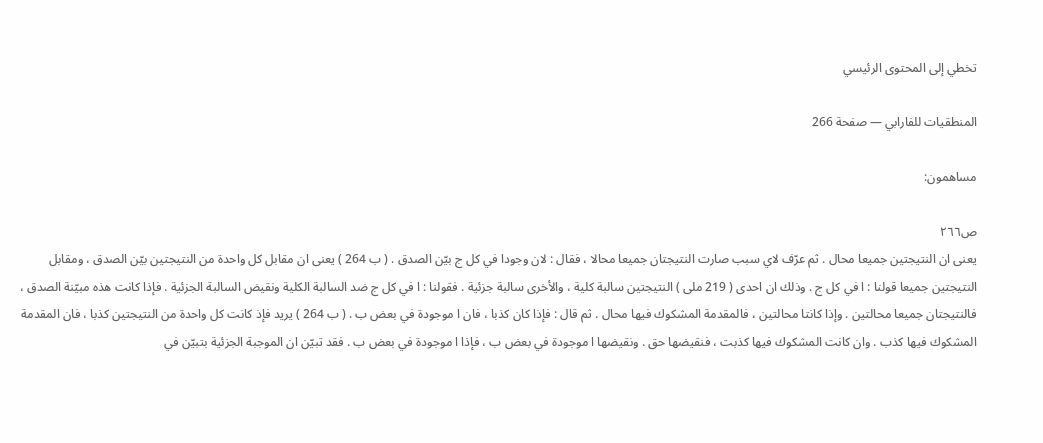تخطي إلى المحتوى الرئيسي

المنطقيات للفارابي — صفحة 266

مساهمون:

ص٢٦٦
يعنى ان النتيجتين جميعا محال . ثم عرّف لاي سبب صارت النتيجتان جميعا محالا ، فقال : لان وجودا في كل ج بيّن الصدق . ( ب 264 ) يعنى ان مقابل كل واحدة من النتيجتين بيّن الصدق ، ومقابل النتيجتين جميعا قولنا : ا في كل ج . وذلك ان احدى ( 219 ملى ) النتيجتين سالبة كلية ، والأخرى سالبة جزئية . فقولنا : ا في كل ج ضد السالبة الكلية ونقيض السالبة الجزئية . فإذا كانت هذه مبيّنة الصدق ، فالنتيجتان جميعا محالتين . وإذا كانتا محالتين ، فالمقدمة المشكوك فيها محال . ثم قال : فإذا كان كذبا ، فان ا موجودة في بعض ب . ( ب 264 ) يريد فإذ كانت كل واحدة من النتيجتين كذبا ، فان المقدمة المشكوك فيها كذب . وان كانت المشكوك فيها كذبت ، فنقيضها حق . ونقيضها ا موجودة في بعض ب ، فإذا ا موجودة في بعض ب . فقد تبيّن ان الموجبة الجزئية بتبيّن في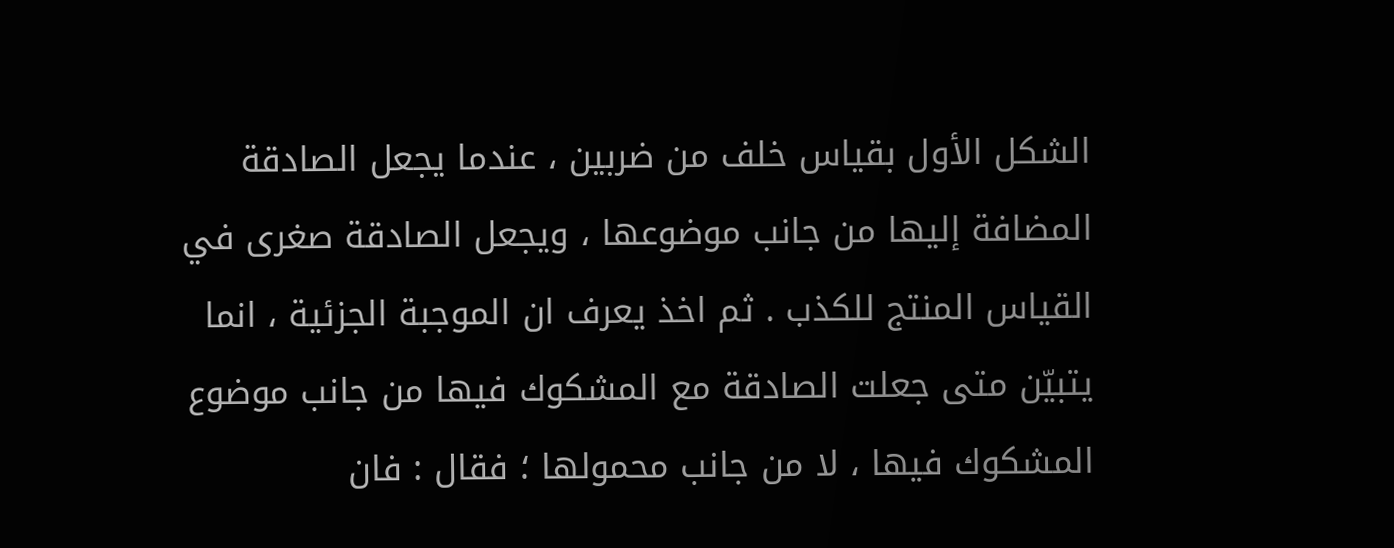الشكل الأول بقياس خلف من ضربين ، عندما يجعل الصادقة المضافة إليها من جانب موضوعها ، ويجعل الصادقة صغرى في القياس المنتج للكذب . ثم اخذ يعرف ان الموجبة الجزئية ، انما يتبيّن متى جعلت الصادقة مع المشكوك فيها من جانب موضوع المشكوك فيها ، لا من جانب محمولها ؛ فقال : فان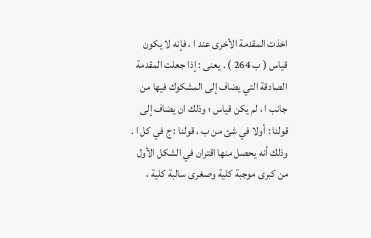اخذت المقدمة الأخرى عند ا ، فإنه لا يكون قياس ( ب 264 ) . يعنى : إذا جعلت المقدمة الصادقة التي يضاف إلى المشكوك فيها من جانب ا ، لم يكن قياس ؛ وذلك ان يضاف إلى قولنا : أولا في شئ من ب ، قولنا : ج في كل ا . وذلك أنه يحصل منها اقتران في الشكل الأول من كبرى موجبة كلية وصغرى سالبة كلية ،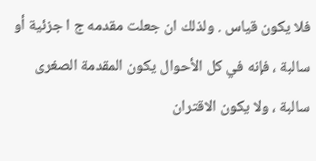فلا يكون قياس . ولذلك ان جعلت مقدمه ج ا جزئية أو سالبة ، فإنه في كل الأحوال يكون المقدمة الصغرى سالبة ، ولا يكون الاقتران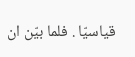قياسيّا . فلما بيّن ان